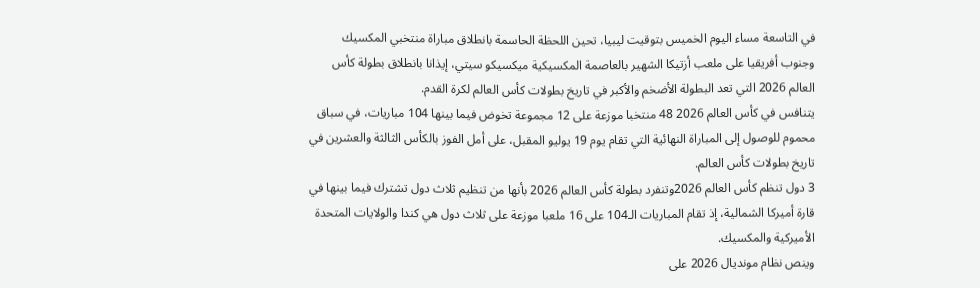في التاسعة مساء اليوم الخميس بتوقيت ليبيا، تحين اللحظة الحاسمة بانطلاق مباراة منتخبي المكسيك وجنوب أفريقيا على ملعب أزتيكا الشهير بالعاصمة المكسيكية ميكسيكو سيتي، إيذانا بانطلاق بطولة كأس العالم 2026 التي تعد البطولة الأضخم والأكبر في تاريخ بطولات كأس العالم لكرة القدم.
يتنافس في كأس العالم 2026 48 منتخبا موزعة على 12 مجموعة تخوض فيما بينها 104 مباريات، في سباق محموم للوصول إلى المباراة النهائية التي تقام يوم 19 يوليو المقبل، على أمل الفوز بالكأس الثالثة والعشرين في تاريخ بطولات كأس العالم.
3 دول تنظم كأس العالم 2026وتنفرد بطولة كأس العالم 2026 بأنها من تنظيم ثلاث دول تشترك فيما بينها في قارة أميركا الشمالية، إذ تقام المباريات الـ104 على 16 ملعبا موزعة على ثلاث دول هي كندا والولايات المتحدة الأميركية والمكسيك.
وينص نظام مونديال 2026 على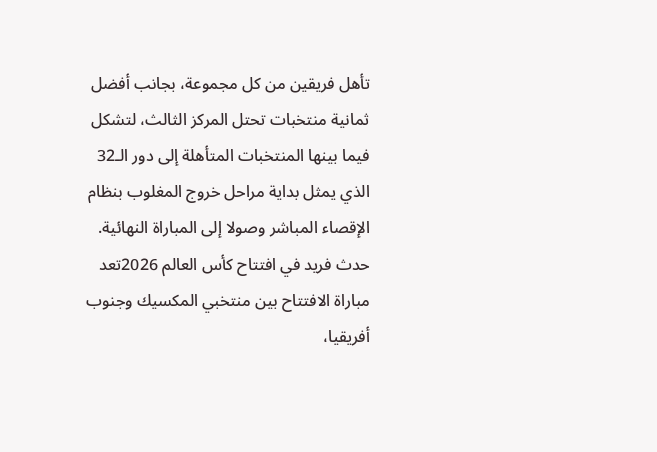تأهل فريقين من كل مجموعة، بجانب أفضل ثمانية منتخبات تحتل المركز الثالث، لتشكل فيما بينها المنتخبات المتأهلة إلى دور الـ32 الذي يمثل بداية مراحل خروج المغلوب بنظام الإقصاء المباشر وصولا إلى المباراة النهائية.
حدث فريد في افتتاح كأس العالم 2026تعد مباراة الافتتاح بين منتخبي المكسيك وجنوب أفريقيا،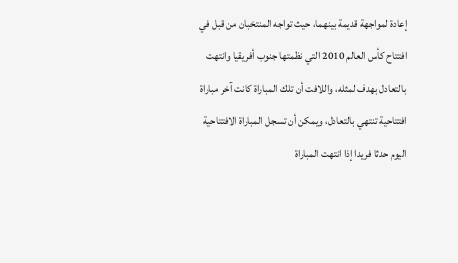إعادة لمواجهة قديمة بينهما، حيث تواجه المنتخبان من قبل في افتتاح كأس العالم 2010 التي نظمتها جنوب أفريقيا وانتهت بالتعادل بهدف لمثله، واللافت أن تلك المباراة كانت آخر مباراة افتتاحية تنتهي بالتعادل، ويمكن أن تسجل المباراة الافتتاحية اليوم حدثا فريدا إذا انتهت المباراة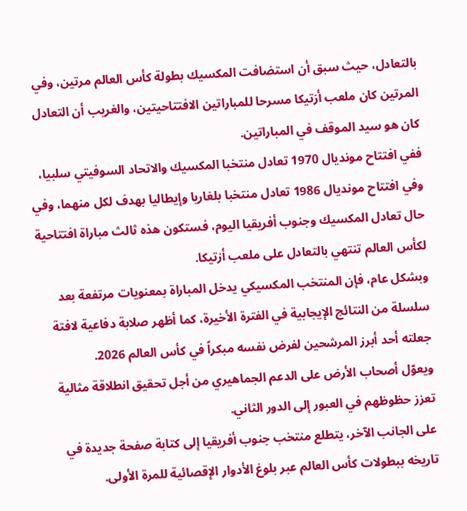بالتعادل، حيث سبق أن استضافت المكسيك بطولة كأس العالم مرتين، وفي المرتين كان ملعب أزتيكا مسرحا للمباراتين الافتتاحيتين، والغريب أن التعادل كان هو سيد الموقف في المباراتين.
ففي افتتاح مونديال 1970 تعادل منتخبا المكسيك والاتحاد السوفيتي سلبيا، وفي افتتاح مونديال 1986 تعادل منتخبا بلغاريا وإيطاليا بهدف لكل منهما، وفي حال تعادل المكسيك وجنوب أفريقيا اليوم، فستكون هذه ثالث مباراة افتتاحية لكأس العالم تنتهي بالتعادل على ملعب أزتيكا.
وبشكل عام، فإن المنتخب المكسيكي يدخل المباراة بمعنويات مرتفعة بعد سلسلة من النتائج الإيجابية في الفترة الأخيرة، كما أظهر صلابة دفاعية لافتة جعلته أحد أبرز المرشحين لفرض نفسه مبكراً في كأس العالم 2026.
ويعوّل أصحاب الأرض على الدعم الجماهيري من أجل تحقيق انطلاقة مثالية تعزز حظوظهم في العبور إلى الدور الثاني.
على الجانب الآخر، يتطلع منتخب جنوب أفريقيا إلى كتابة صفحة جديدة في تاريخه ببطولات كأس العالم عبر بلوغ الأدوار الإقصائية للمرة الأولى.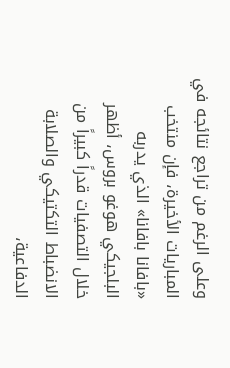وعلى الرغم من تراجع نتائجه في المباريات الأخيرة، فإن منتخب «بافانا بافانا» الذي يدربه البلجيكي هوغو بروس، أظهر خلال التصفيات قدراً كبيراً من الانضباط التكتيكي والصلابة الدفاعية،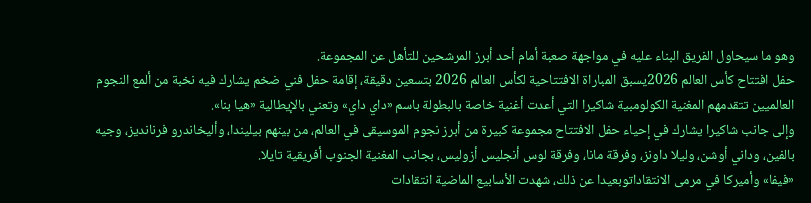وهو ما سيحاول الفريق البناء عليه في مواجهة صعبة أمام أحد أبرز المرشحين للتأهل عن المجموعة.
حفل افتتاح كأس العالم 2026يسبق المباراة الافتتاحية لكأس العالم 2026 بتسعين دقيقة، إقامة حفل فني ضخم يشارك فيه نخبة من ألمع النجوم العالميين تتقدمهم المغنية الكولومبية شاكيرا التي أعدت أغنية خاصة بالبطولة باسم «داي داي» وتعني بالإيطالية «هيا بنا».
وإلى جانب شاكيرا يشارك في إحياء حفل الافتتاح مجموعة كبيرة من أبرز نجوم الموسيقى في العالم، من بينهم بيليندا، وأليخاندرو فرنانديز، وجيه بالفين، وداني أوشن، وليلا داونز، وفرقة مانا، وفرقة لوس أنجليس أزوليس، بجانب المغنية الجنوب أفريقية تايلا.
«فيفا» وأميركا في مرمى الانتقاداتوبعيدا عن ذلك، شهدت الأسابيع الماضية انتقادات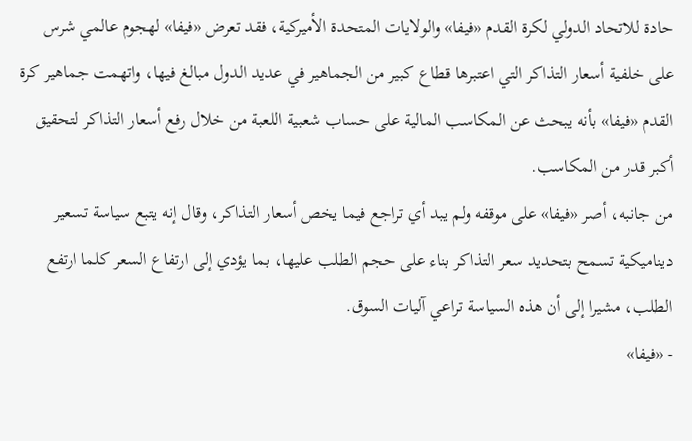حادة للاتحاد الدولي لكرة القدم «فيفا» والولايات المتحدة الأميركية، فقد تعرض «فيفا» لهجوم عالمي شرس على خلفية أسعار التذاكر التي اعتبرها قطاع كبير من الجماهير في عديد الدول مبالغ فيها، واتهمت جماهير كرة القدم «فيفا» بأنه يبحث عن المكاسب المالية على حساب شعبية اللعبة من خلال رفع أسعار التذاكر لتحقيق أكبر قدر من المكاسب.
من جانبه، أصر «فيفا» على موقفه ولم يبد أي تراجع فيما يخص أسعار التذاكر، وقال إنه يتبع سياسة تسعير ديناميكية تسمح بتحديد سعر التذاكر بناء على حجم الطلب عليها، بما يؤدي إلى ارتفاع السعر كلما ارتفع الطلب، مشيرا إلى أن هذه السياسة تراعي آليات السوق.
- «فيفا»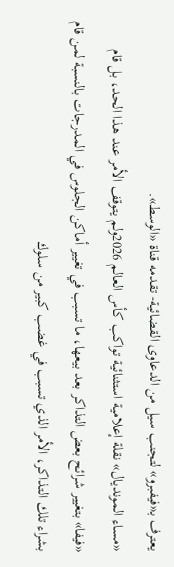يعترف بـ«فيفبرو» لتجنب سيل من الدعاوى القضائية- تقدمه قناة «الوسط».
«مساء المونديال» نقلة إعلامية استثنائية تواكب كأس العالم 2026ولم يتوقف الأمر عند هذا الحد، بل قام «فيفا» بتغيير شرائح بعض التذاكر بعد بيعها، ما تسبب في تغيير أماكن الجلوس في المدرجات بالنسبة لمن قام بشراء تلك التذاكر، الأمر الذي تسبب في غضب كبير من سلوك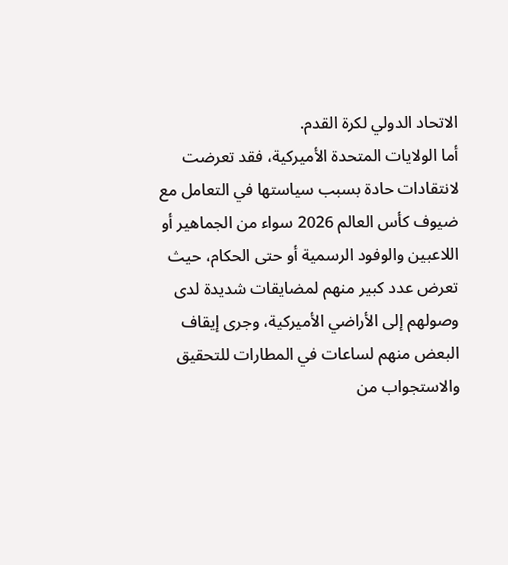الاتحاد الدولي لكرة القدم.
أما الولايات المتحدة الأميركية، فقد تعرضت لانتقادات حادة بسبب سياستها في التعامل مع ضيوف كأس العالم 2026 سواء من الجماهير أو اللاعبين والوفود الرسمية أو حتى الحكام، حيث تعرض عدد كبير منهم لمضايقات شديدة لدى وصولهم إلى الأراضي الأميركية، وجرى إيقاف البعض منهم لساعات في المطارات للتحقيق والاستجواب من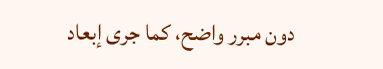دون مبرر واضح، كما جرى إبعاد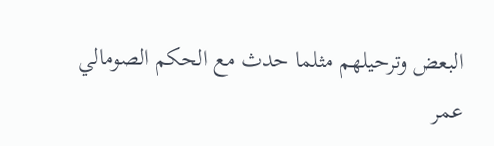البعض وترحيلهم مثلما حدث مع الحكم الصومالي عمر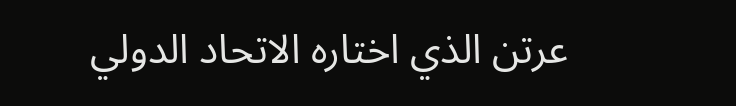عرتن الذي اختاره الاتحاد الدولي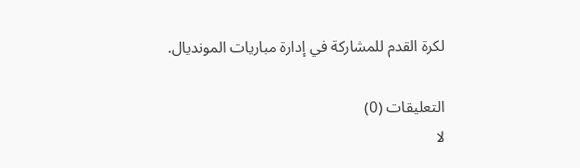لكرة القدم للمشاركة في إدارة مباريات المونديال.

التعليقات (0)
لا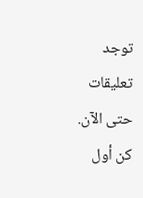توجد تعليقات حتى الآن. كن أول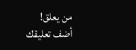من يعلق!
أضف تعليقك